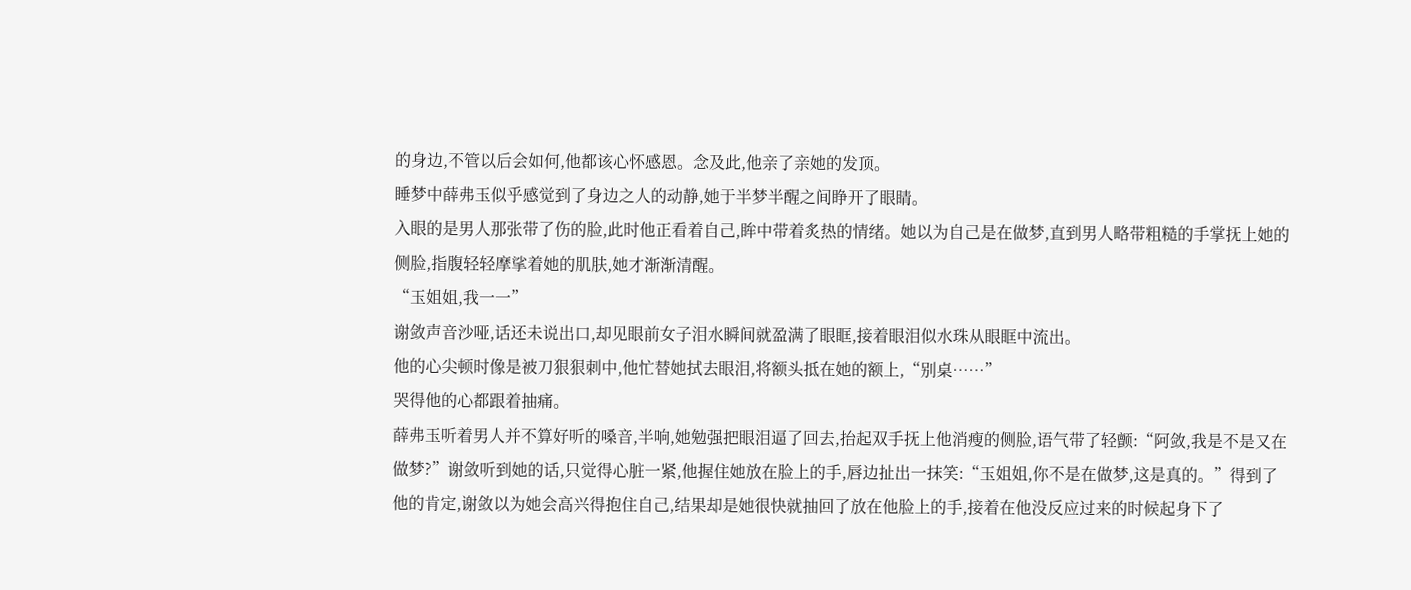的身边,不管以后会如何,他都该心怀感恩。念及此,他亲了亲她的发顶。
睡梦中薛弗玉似乎感觉到了身边之人的动静,她于半梦半醒之间睁开了眼睛。
入眼的是男人那张带了伤的脸,此时他正看着自己,眸中带着炙热的情绪。她以为自己是在做梦,直到男人略带粗糙的手掌抚上她的侧脸,指腹轻轻摩挲着她的肌肤,她才渐渐清醒。
“玉姐姐,我一一”
谢敛声音沙哑,话还未说出口,却见眼前女子泪水瞬间就盈满了眼眶,接着眼泪似水珠从眼眶中流出。
他的心尖顿时像是被刀狠狠刺中,他忙替她拭去眼泪,将额头抵在她的额上,“别桌……”
哭得他的心都跟着抽痛。
薛弗玉听着男人并不算好听的嗓音,半响,她勉强把眼泪逼了回去,抬起双手抚上他消瘦的侧脸,语气带了轻颤:“阿敛,我是不是又在做梦?”谢敛听到她的话,只觉得心脏一紧,他握住她放在脸上的手,唇边扯出一抹笑:“玉姐姐,你不是在做梦,这是真的。”得到了他的肯定,谢敛以为她会高兴得抱住自己,结果却是她很快就抽回了放在他脸上的手,接着在他没反应过来的时候起身下了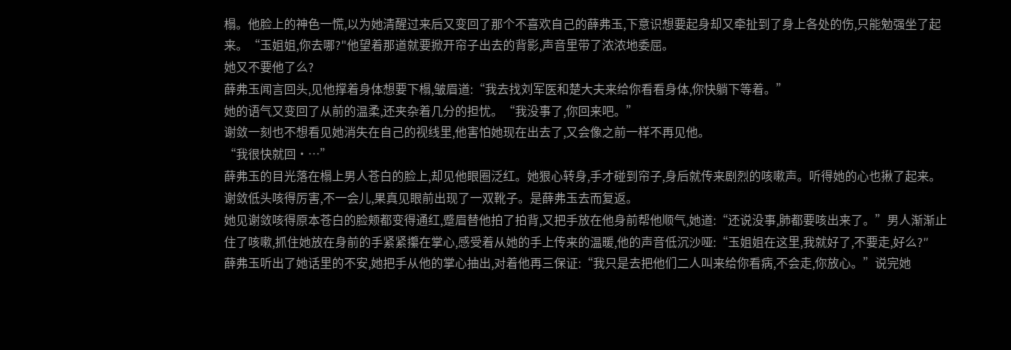榻。他脸上的神色一慌,以为她清醒过来后又变回了那个不喜欢自己的薛弗玉,下意识想要起身却又牵扯到了身上各处的伤,只能勉强坐了起来。“玉姐姐,你去哪?"他望着那道就要掀开帘子出去的背影,声音里带了浓浓地委屈。
她又不要他了么?
薛弗玉闻言回头,见他撑着身体想要下榻,皱眉道:“我去找刘军医和楚大夫来给你看看身体,你快躺下等着。”
她的语气又变回了从前的温柔,还夹杂着几分的担忧。“我没事了,你回来吧。”
谢敛一刻也不想看见她消失在自己的视线里,他害怕她现在出去了,又会像之前一样不再见他。
“我很快就回·…”
薛弗玉的目光落在榻上男人苍白的脸上,却见他眼圈泛红。她狠心转身,手才碰到帘子,身后就传来剧烈的咳嗽声。听得她的心也揪了起来。
谢敛低头咳得厉害,不一会儿,果真见眼前出现了一双靴子。是薛弗玉去而复返。
她见谢敛咳得原本苍白的脸颊都变得通红,蹙眉替他拍了拍背,又把手放在他身前帮他顺气,她道:“还说没事,肺都要咳出来了。”男人渐渐止住了咳嗽,抓住她放在身前的手紧紧攥在掌心,感受着从她的手上传来的温暖,他的声音低沉沙哑:“玉姐姐在这里,我就好了,不要走,好么?″
薛弗玉听出了她话里的不安,她把手从他的掌心抽出,对着他再三保证:“我只是去把他们二人叫来给你看病,不会走,你放心。”说完她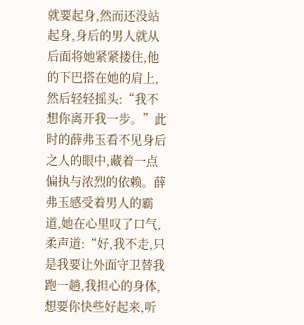就要起身,然而还没站起身,身后的男人就从后面将她紧紧搂住,他的下巴搭在她的肩上,然后轻轻摇头:“我不想你离开我一步。”此时的薛弗玉看不见身后之人的眼中,藏着一点偏执与浓烈的依赖。薛弗玉感受着男人的霸道,她在心里叹了口气,柔声道:“好,我不走,只是我要让外面守卫替我跑一趟,我担心的身体,想要你快些好起来,听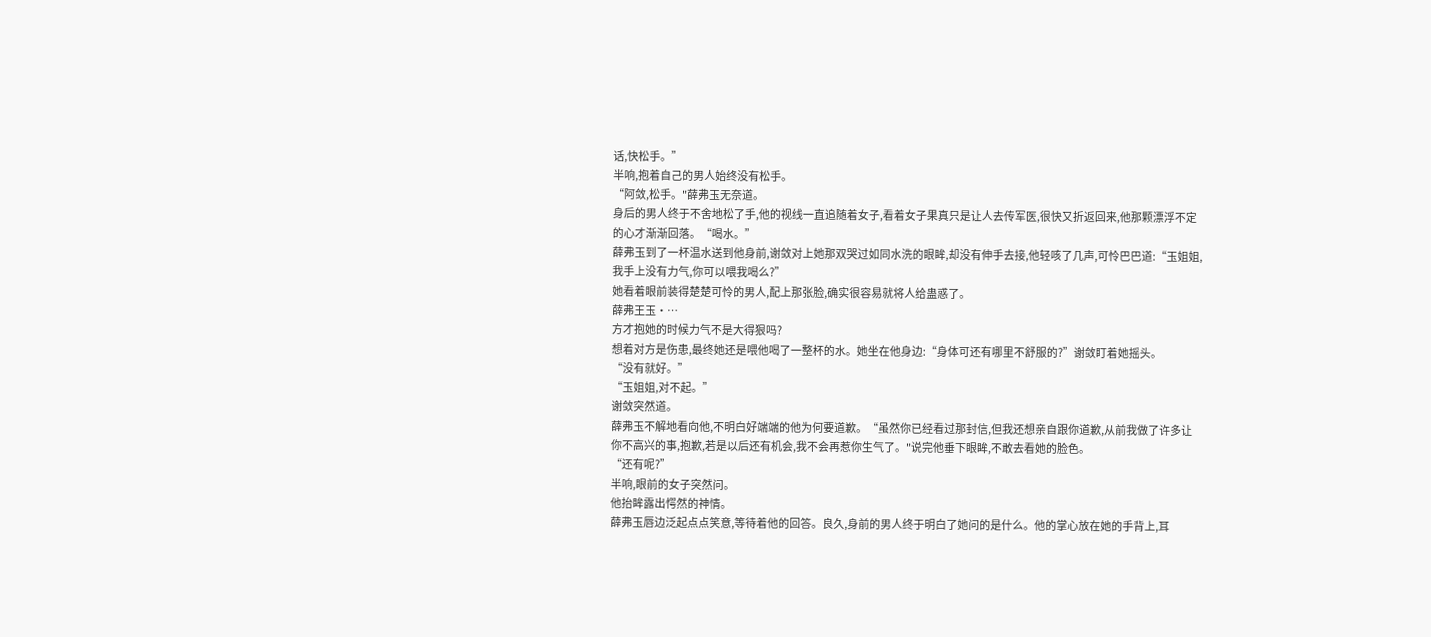话,快松手。”
半响,抱着自己的男人始终没有松手。
“阿敛,松手。"薛弗玉无奈道。
身后的男人终于不舍地松了手,他的视线一直追随着女子,看着女子果真只是让人去传军医,很快又折返回来,他那颗漂浮不定的心才渐渐回落。“喝水。”
薛弗玉到了一杯温水送到他身前,谢敛对上她那双哭过如同水洗的眼眸,却没有伸手去接,他轻咳了几声,可怜巴巴道:“玉姐姐,我手上没有力气,你可以喂我喝么?”
她看着眼前装得楚楚可怜的男人,配上那张脸,确实很容易就将人给蛊惑了。
薛弗王玉·…
方才抱她的时候力气不是大得狠吗?
想着对方是伤患,最终她还是喂他喝了一整杯的水。她坐在他身边:“身体可还有哪里不舒服的?”谢敛盯着她摇头。
“没有就好。”
“玉姐姐,对不起。”
谢敛突然道。
薛弗玉不解地看向他,不明白好端端的他为何要道歉。“虽然你已经看过那封信,但我还想亲自跟你道歉,从前我做了许多让你不高兴的事,抱歉,若是以后还有机会,我不会再惹你生气了。"说完他垂下眼眸,不敢去看她的脸色。
“还有呢?”
半响,眼前的女子突然问。
他抬眸露出愕然的神情。
薛弗玉唇边泛起点点笑意,等待着他的回答。良久,身前的男人终于明白了她问的是什么。他的掌心放在她的手背上,耳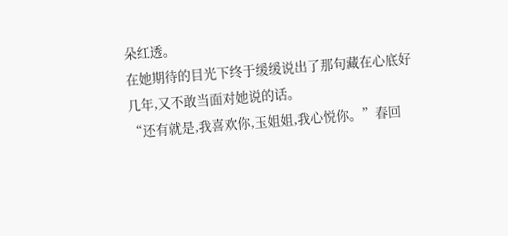朵红透。
在她期待的目光下终于缓缓说出了那句藏在心底好几年,又不敢当面对她说的话。
“还有就是,我喜欢你,玉姐姐,我心悦你。”春回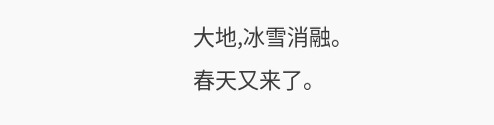大地,冰雪消融。
春天又来了。